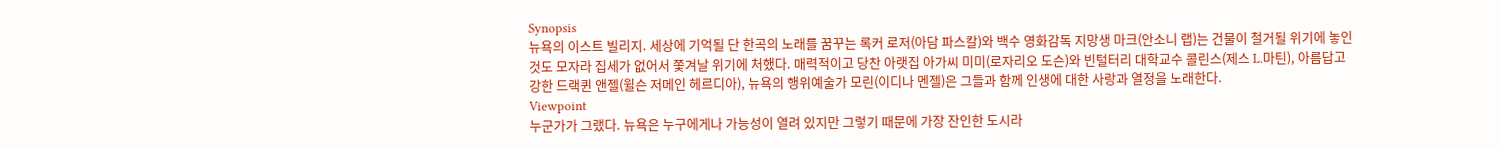Synopsis
뉴욕의 이스트 빌리지. 세상에 기억될 단 한곡의 노래를 꿈꾸는 록커 로저(아담 파스칼)와 백수 영화감독 지망생 마크(안소니 랩)는 건물이 철거될 위기에 놓인 것도 모자라 집세가 없어서 쫓겨날 위기에 처했다. 매력적이고 당찬 아랫집 아가씨 미미(로자리오 도슨)와 빈털터리 대학교수 콜린스(제스 L.마틴), 아름답고 강한 드랙퀸 앤젤(윌슨 저메인 헤르디아), 뉴욕의 행위예술가 모린(이디나 멘젤)은 그들과 함께 인생에 대한 사랑과 열정을 노래한다.
Viewpoint
누군가가 그랬다. 뉴욕은 누구에게나 가능성이 열려 있지만 그렇기 때문에 가장 잔인한 도시라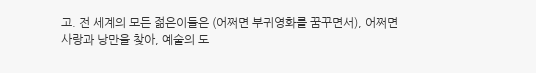고. 전 세계의 모든 젊은이들은 (어쩌면 부귀영화를 꿈꾸면서), 어쩌면 사랑과 낭만을 찾아, 예술의 도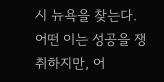시 뉴욕을 찾는다. 어떤 이는 성공을 쟁취하지만, 어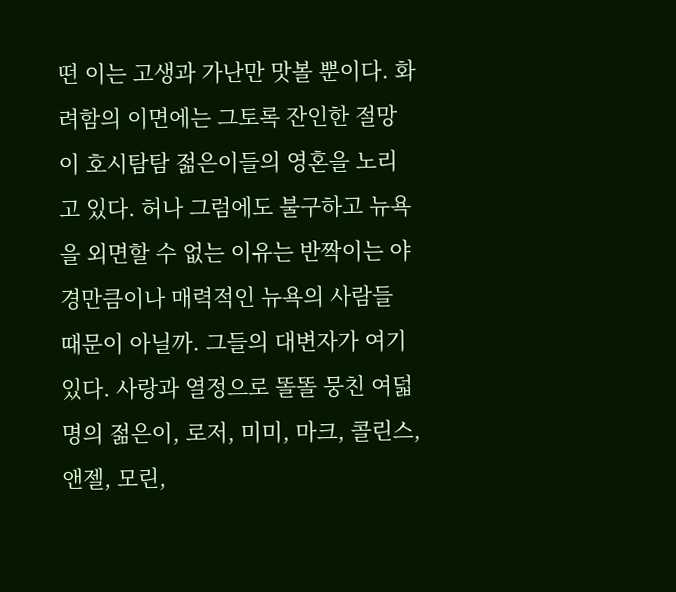떤 이는 고생과 가난만 맛볼 뿐이다. 화려함의 이면에는 그토록 잔인한 절망이 호시탐탐 젊은이들의 영혼을 노리고 있다. 허나 그럼에도 불구하고 뉴욕을 외면할 수 없는 이유는 반짝이는 야경만큼이나 매력적인 뉴욕의 사람들 때문이 아닐까. 그들의 대변자가 여기 있다. 사랑과 열정으로 똘똘 뭉친 여덟 명의 젊은이, 로저, 미미, 마크, 콜린스, 앤젤, 모린,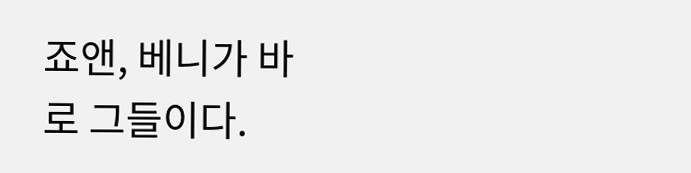죠앤, 베니가 바로 그들이다.